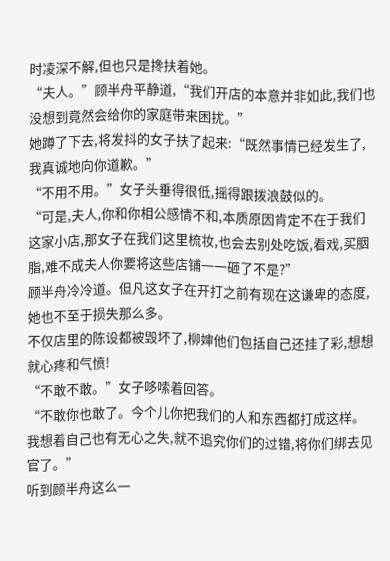时凌深不解,但也只是搀扶着她。
“夫人。”顾半舟平静道,“我们开店的本意并非如此,我们也没想到竟然会给你的家庭带来困扰。”
她蹲了下去,将发抖的女子扶了起来:“既然事情已经发生了,我真诚地向你道歉。”
“不用不用。”女子头垂得很低,摇得跟拨浪鼓似的。
“可是,夫人,你和你相公感情不和,本质原因肯定不在于我们这家小店,那女子在我们这里梳妆,也会去别处吃饭,看戏,买胭脂,难不成夫人你要将这些店铺一一砸了不是?”
顾半舟冷冷道。但凡这女子在开打之前有现在这谦卑的态度,她也不至于损失那么多。
不仅店里的陈设都被毁坏了,柳婶他们包括自己还挂了彩,想想就心疼和气愤!
“不敢不敢。”女子哆嗦着回答。
“不敢你也敢了。今个儿你把我们的人和东西都打成这样。我想着自己也有无心之失,就不追究你们的过错,将你们绑去见官了。”
听到顾半舟这么一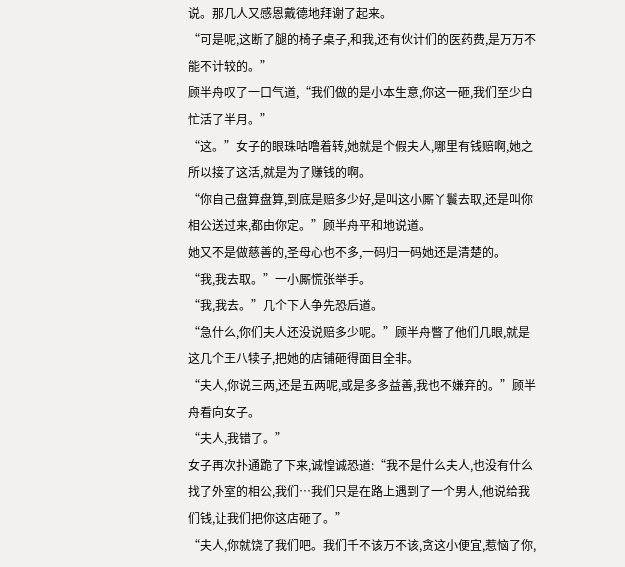说。那几人又感恩戴德地拜谢了起来。
“可是呢,这断了腿的椅子桌子,和我,还有伙计们的医药费,是万万不能不计较的。”
顾半舟叹了一口气道,“我们做的是小本生意,你这一砸,我们至少白忙活了半月。”
“这。”女子的眼珠咕噜着转,她就是个假夫人,哪里有钱赔啊,她之所以接了这活,就是为了赚钱的啊。
“你自己盘算盘算,到底是赔多少好,是叫这小厮丫鬟去取,还是叫你相公送过来,都由你定。”顾半舟平和地说道。
她又不是做慈善的,圣母心也不多,一码归一码她还是清楚的。
“我,我去取。”一小厮慌张举手。
“我,我去。”几个下人争先恐后道。
“急什么,你们夫人还没说赔多少呢。”顾半舟瞥了他们几眼,就是这几个王八犊子,把她的店铺砸得面目全非。
“夫人,你说三两,还是五两呢,或是多多益善,我也不嫌弃的。”顾半舟看向女子。
“夫人,我错了。”
女子再次扑通跪了下来,诚惶诚恐道:“我不是什么夫人,也没有什么找了外室的相公,我们…我们只是在路上遇到了一个男人,他说给我们钱,让我们把你这店砸了。”
“夫人,你就饶了我们吧。我们千不该万不该,贪这小便宜,惹恼了你,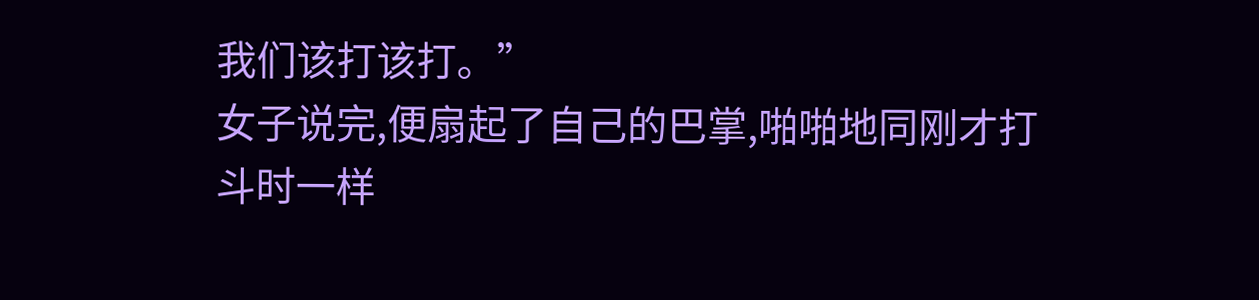我们该打该打。”
女子说完,便扇起了自己的巴掌,啪啪地同刚才打斗时一样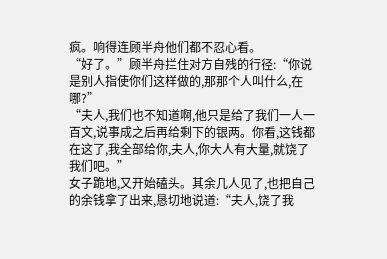疯。响得连顾半舟他们都不忍心看。
“好了。”顾半舟拦住对方自残的行径:“你说是别人指使你们这样做的,那那个人叫什么,在哪?”
“夫人,我们也不知道啊,他只是给了我们一人一百文,说事成之后再给剩下的银两。你看,这钱都在这了,我全部给你,夫人,你大人有大量,就饶了我们吧。”
女子跪地,又开始磕头。其余几人见了,也把自己的余钱拿了出来,恳切地说道:“夫人,饶了我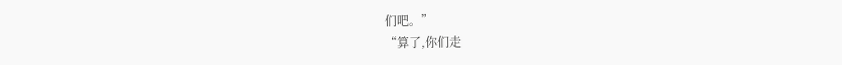们吧。”
“算了,你们走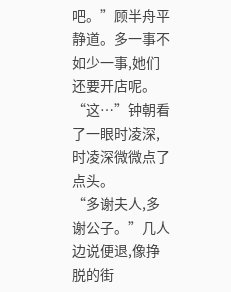吧。”顾半舟平静道。多一事不如少一事,她们还要开店呢。
“这…”钟朝看了一眼时凌深,时凌深微微点了点头。
“多谢夫人,多谢公子。”几人边说便退,像挣脱的街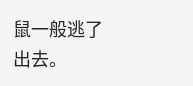鼠一般逃了出去。